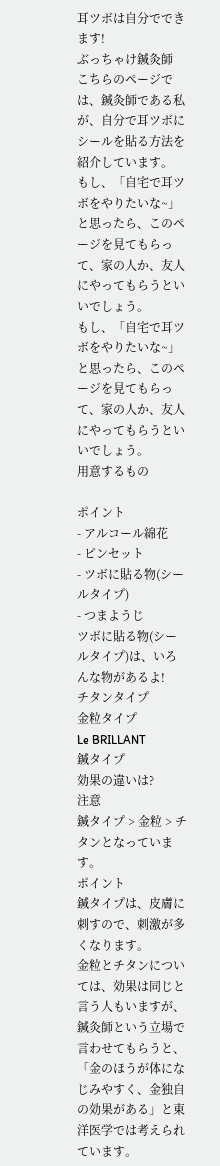耳ツボは自分でできます!
ぶっちゃけ鍼灸師
こちらのページでは、鍼灸師である私が、自分で耳ツボにシールを貼る方法を紹介しています。
もし、「自宅で耳ツボをやりたいな~」と思ったら、このページを見てもらって、家の人か、友人にやってもらうといいでしょう。
もし、「自宅で耳ツボをやりたいな~」と思ったら、このページを見てもらって、家の人か、友人にやってもらうといいでしょう。
用意するもの

ポイント
- アルコール綿花
- ピンセット
- ツボに貼る物(シールタイプ)
- つまようじ
ツボに貼る物(シールタイプ)は、いろんな物があるよ!
チタンタイプ
金粒タイプ
Le BRILLANT
鍼タイプ
効果の違いは?
注意
鍼タイプ > 金粒 > チタンとなっています。
ポイント
鍼タイプは、皮膚に刺すので、刺激が多くなります。
金粒とチタンについては、効果は同じと言う人もいますが、鍼灸師という立場で言わせてもらうと、「金のほうが体になじみやすく、金独自の効果がある」と東洋医学では考えられています。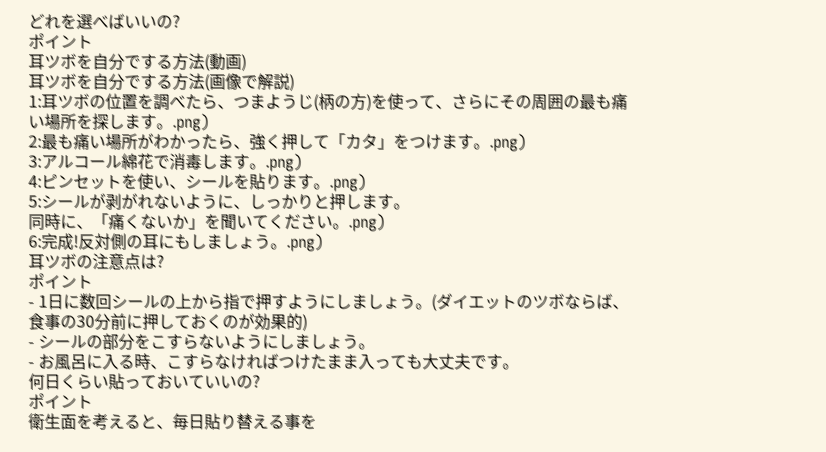どれを選べばいいの?
ポイント
耳ツボを自分でする方法(動画)
耳ツボを自分でする方法(画像で解説)
1:耳ツボの位置を調べたら、つまようじ(柄の方)を使って、さらにその周囲の最も痛い場所を探します。.png)
2:最も痛い場所がわかったら、強く押して「カタ」をつけます。.png)
3:アルコール綿花で消毒します。.png)
4:ピンセットを使い、シールを貼ります。.png)
5:シールが剥がれないように、しっかりと押します。
同時に、「痛くないか」を聞いてください。.png)
6:完成!反対側の耳にもしましょう。.png)
耳ツボの注意点は?
ポイント
- 1日に数回シールの上から指で押すようにしましょう。(ダイエットのツボならば、食事の30分前に押しておくのが効果的)
- シールの部分をこすらないようにしましょう。
- お風呂に入る時、こすらなければつけたまま入っても大丈夫です。
何日くらい貼っておいていいの?
ポイント
衛生面を考えると、毎日貼り替える事を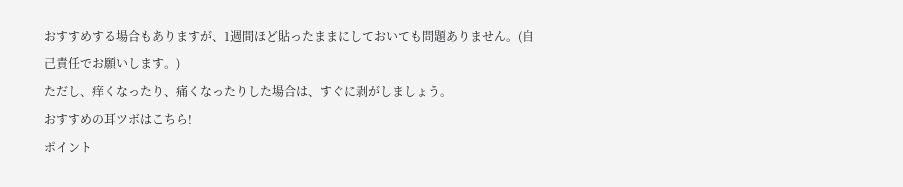おすすめする場合もありますが、1週間ほど貼ったままにしておいても問題ありません。(自己責任でお願いします。)
ただし、痒くなったり、痛くなったりした場合は、すぐに剥がしましょう。
おすすめの耳ツボはこちら!
ポイント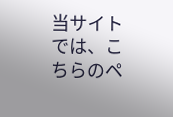当サイトでは、こちらのペ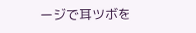ージで耳ツボを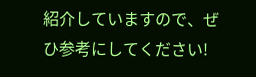紹介していますので、ぜひ参考にしてください!